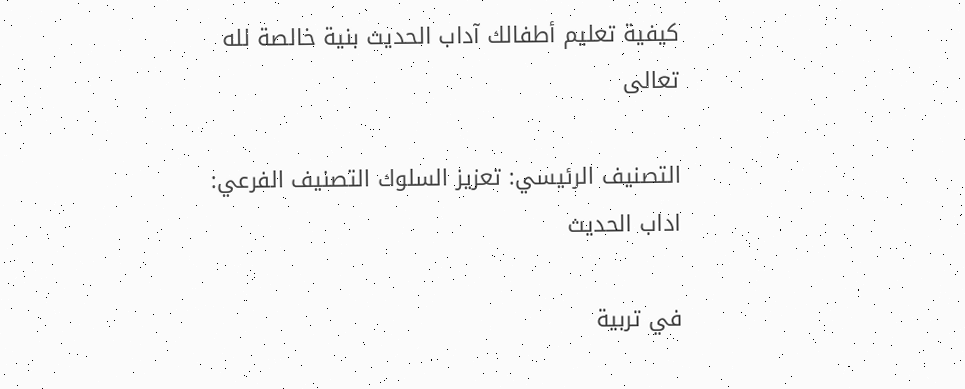كيفية تعليم أطفالك آداب الحديث بنية خالصة لله تعالى

التصنيف الرئيسي: تعزيز السلوك التصنيف الفرعي: اداب الحديث

في تربية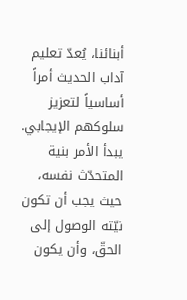أبنائنا، يُعدّ تعليم آداب الحديث أمراً أساسياً لتعزيز سلوكهم الإيجابي. يبدأ الأمر بنية المتحدّث نفسه، حيث يجب أن تكون نيّته الوصول إلى الحقّ، وأن يكون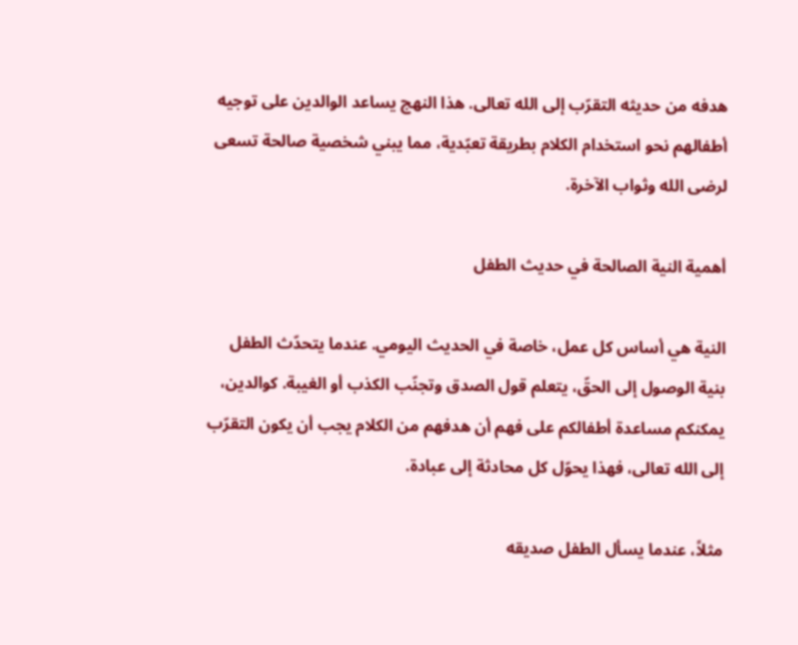هدفه من حديثه التقرّب إلى الله تعالى. هذا النهج يساعد الوالدين على توجيه أطفالهم نحو استخدام الكلام بطريقة تعبّدية، مما يبني شخصية صالحة تسعى لرضى الله وثواب الآخرة.

أهمية النية الصالحة في حديث الطفل

النية هي أساس كل عمل، خاصة في الحديث اليومي. عندما يتحدّث الطفل بنية الوصول إلى الحقّ، يتعلم قول الصدق وتجنّب الكذب أو الغيبة. كوالدين، يمكنكم مساعدة أطفالكم على فهم أن هدفهم من الكلام يجب أن يكون التقرّب إلى الله تعالى، فهذا يحوّل كل محادثة إلى عبادة.

مثلاً، عندما يسأل الطفل صديقه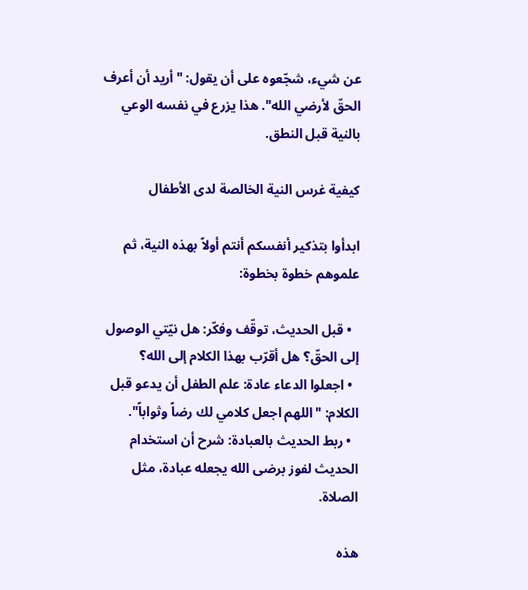عن شيء، شجّعوه على أن يقول: "أريد أن أعرف الحقّ لأرضي الله". هذا يزرع في نفسه الوعي بالنية قبل النطق.

كيفية غرس النية الخالصة لدى الأطفال

ابدأوا بتذكير أنفسكم أنتم أولاً بهذه النية، ثم علموهم خطوة بخطوة:

  • قبل الحديث، توقّف وفكّر: هل نيّتي الوصول إلى الحقّ؟ هل أقرّب بهذا الكلام إلى الله؟
  • اجعلوا الدعاء عادة: علم الطفل أن يدعو قبل الكلام: "اللهم اجعل كلامي لك رضاً وثواباً".
  • ربط الحديث بالعبادة: شرح أن استخدام الحديث لفوز برضى الله يجعله عبادة، مثل الصلاة.

هذه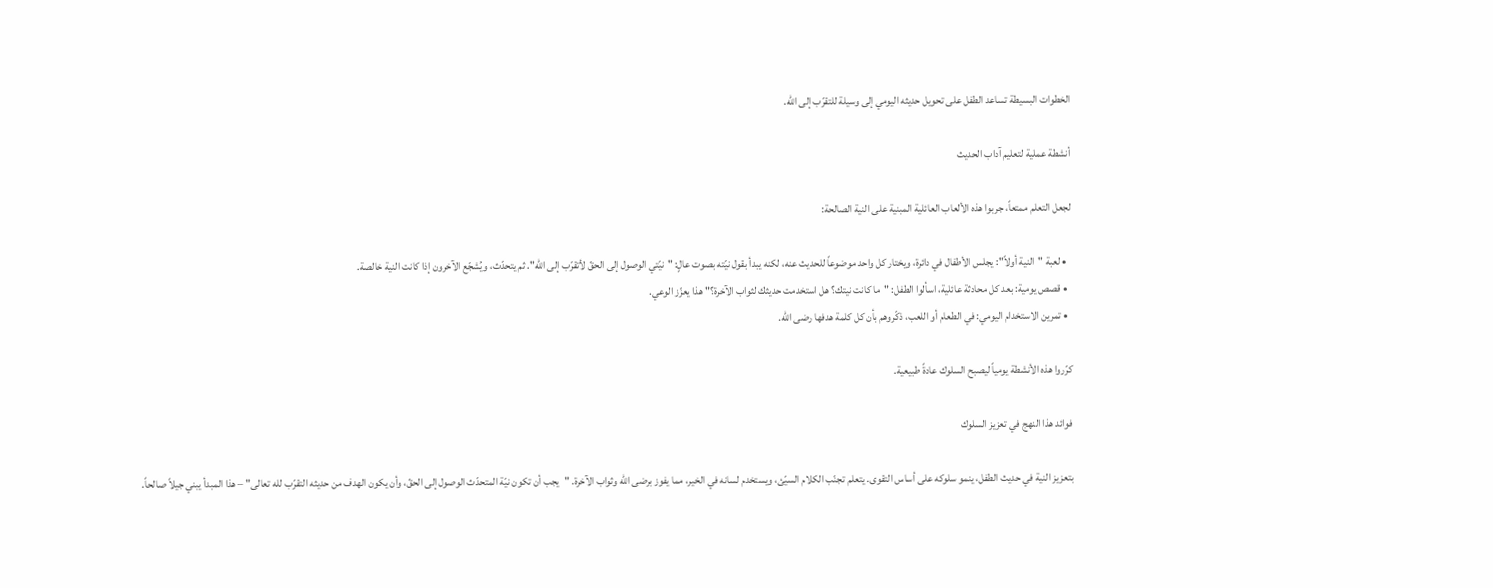الخطوات البسيطة تساعد الطفل على تحويل حديثه اليومي إلى وسيلة للتقرّب إلى الله.

أنشطة عملية لتعليم آداب الحديث

لجعل التعلم ممتعاً، جربوا هذه الألعاب العائلية المبنية على النية الصالحة:

  • لعبة "النية أولاً": يجلس الأطفال في دائرة، ويختار كل واحد موضوعاً للحديث عنه، لكنه يبدأ بقول نيّته بصوت عالٍ: "نيّتي الوصول إلى الحقّ لأتقرّب إلى الله". ثم يتحدّث، ويُشجّع الآخرون إذا كانت النية خالصة.
  • قصص يومية: بعد كل محادثة عائلية، اسألوا الطفل: "ما كانت نيتك؟ هل استخدمت حديثك لثواب الآخرة؟" هذا يعزّز الوعي.
  • تمرين الاستخدام اليومي: في الطعام أو اللعب، ذكّروهم بأن كل كلمة هدفها رضى الله.

كرّروا هذه الأنشطة يومياً ليصبح السلوك عادةً طبيعية.

فوائد هذا النهج في تعزيز السلوك

بتعزيز النية في حديث الطفل، ينمو سلوكه على أساس التقوى. يتعلم تجنّب الكلام السيّئ، ويستخدم لسانه في الخير، مما يفوز برضى الله وثواب الآخرة. "يجب أن تكون نيّة المتحدّث الوصول إلى الحقّ، وأن يكون الهدف من حديثه التقرّب لله تعالى" – هذا المبدأ يبني جيلاً صالحاً.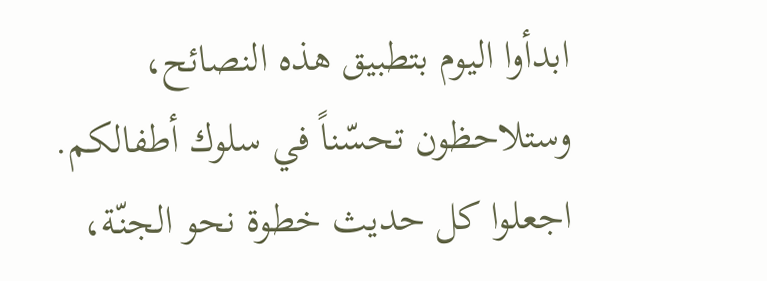ابدأوا اليوم بتطبيق هذه النصائح، وستلاحظون تحسّناً في سلوك أطفالكم. اجعلوا كل حديث خطوة نحو الجنّة،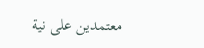معتمدين على نية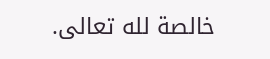خالصة لله تعالى.